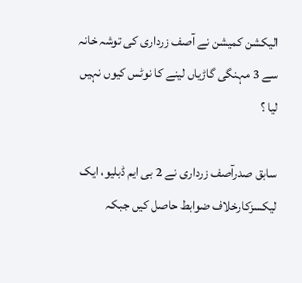الیکشن کمیشن نے آصف زرداری کی توشہ خانہ سے 3 مہنگی گاڑیاں لینے کا نوٹس کیوں نہیں لیا ؟

سابق صدرآصف زرداری نے 2 بی ایم ڈبلیو، ایک لیکسزکارخلاف ضوابط حاصل کیں جبکہ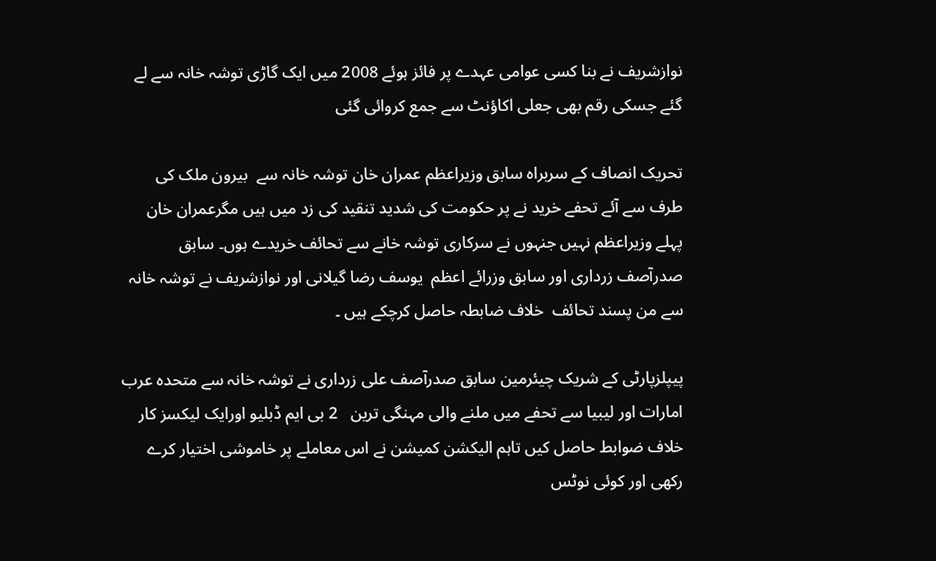نوازشریف نے بنا کسی عوامی عہدے پر فائز ہوئے 2008 میں ایک گاڑی توشہ خانہ سے لے گئے جسکی رقم بھی جعلی اکاؤنٹ سے جمع کروائی گئی

تحریک انصاف کے سربراہ سابق وزیراعظم عمران خان توشہ خانہ سے  بیرون ملک کی طرف سے آئے تحفے خرید نے پر حکومت کی شدید تنقید کی زد میں ہیں مگرعمران خان پہلے وزیراعظم نہیں جنہوں نے سرکاری توشہ خانے سے تحائف خریدے ہوں۔ سابق صدرآصف زرداری اور سابق وزرائے اعظم  یوسف رضا گیلانی اور نوازشریف نے توشہ خانہ سے من پسند تحائف  خلاف ضابطہ حاصل کرچکے ہیں ۔

پیپلزپارٹی کے شریک چیئرمین سابق صدرآصف علی زرداری نے توشہ خانہ سے متحدہ عرب امارات اور لیبیا سے تحفے میں ملنے والی مہنگی ترین   2 بی ایم ڈبلیو اورایک لیکسز کار خلاف ضوابط حاصل کیں تاہم الیکشن کمیشن نے اس معاملے پر خاموشی اختیار کرے رکھی اور کوئی نوٹس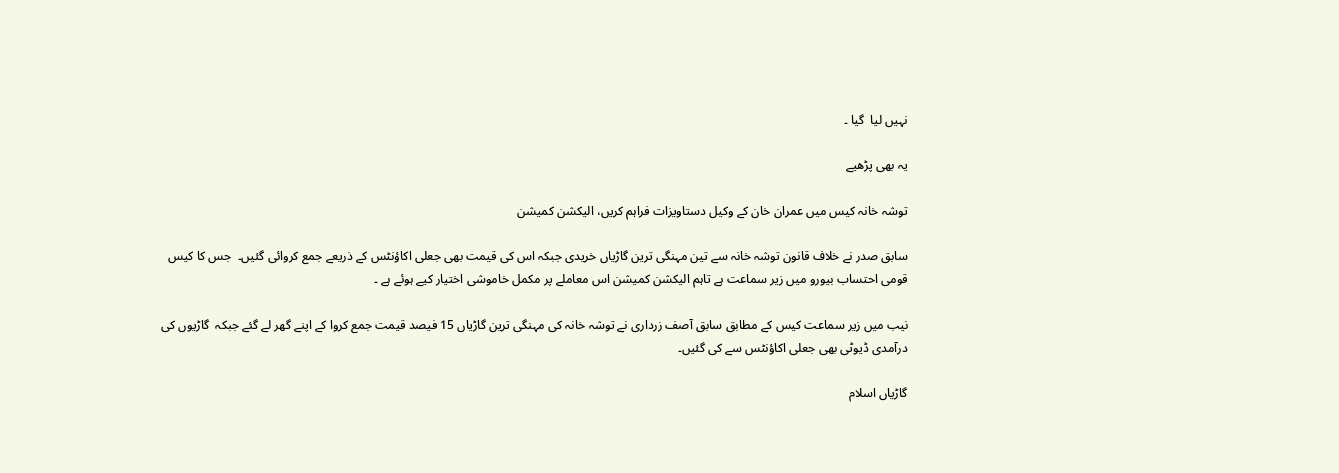نہیں لیا  گیا ۔

یہ بھی پڑھیے

توشہ خانہ کیس میں عمران خان کے وکیل دستاویزات فراہم کریں، الیکشن کمیشن

سابق صدر نے خلاف قانون توشہ خانہ سے تین مہنگی ترین گاڑیاں خریدی جبکہ اس کی قیمت بھی جعلی اکاؤنٹس کے ذریعے جمع کروائی گئیں۔  جس کا کیس  قومی احتساب بیورو میں زیر سماعت ہے تاہم الیکشن کمیشن اس معاملے پر مکمل خاموشی اختیار کیے ہوئے ہے ۔

نیب میں زیر سماعت کیس کے مطابق سابق آصف زرداری نے توشہ خانہ کی مہنگی ترین گاڑیاں 15 فیصد قیمت جمع کروا کے اپنے گھر لے گئے جبکہ  گاڑیوں کی درآمدی ڈیوٹی بھی جعلی اکاؤنٹس سے کی گئیں۔

گاڑیاں اسلام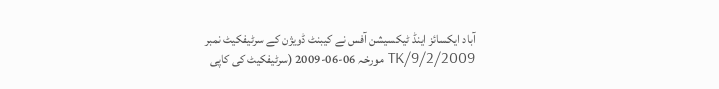آباد ایکسائز اینڈ ٹیکسیشن آفس نے کیبنٹ ڈویژن کے سرٹیفکیٹ نمبر 9/2/2009/TK مورخہ 06-06-2009 (سرٹیفکیٹ کی کاپی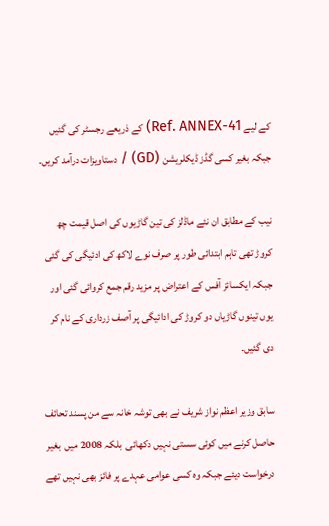کے لیے Ref. ANNEX-41) کے ذریعے رجسٹر کی گئیں جبکہ بغیر کسی گڈز ڈیکلریشن (GD) / دستاویزات درآمد کریں۔

نیب کے مطابق ان نئے ماڈلز کی تین گاڑیوں کی اصل قیمت چھ کروڑ تھی تاہم ابتدائی طور پر صرف نوے لاکھ کی ادئیگی کی گئی جبکہ ایکسائز آفس کے اعتراض پر مزید رقم جمع کروائی گئی اور یوں تینوں گاڑیاں دو کروڑ کی ادائیگی پر آصف زرداری کے نام کر دی گئیں۔

سابق وزیر اعظم نواز شریف نے بھی توشہ خانہ سے من پسند تحائف حاصل کرنے میں کوئی سستی نہیں دکھائی  بلکہ 2008 میں  بغیر درخواست دیئے جبکہ وہ کسی عوامی عہدے پر فائز بھی نہیں تھے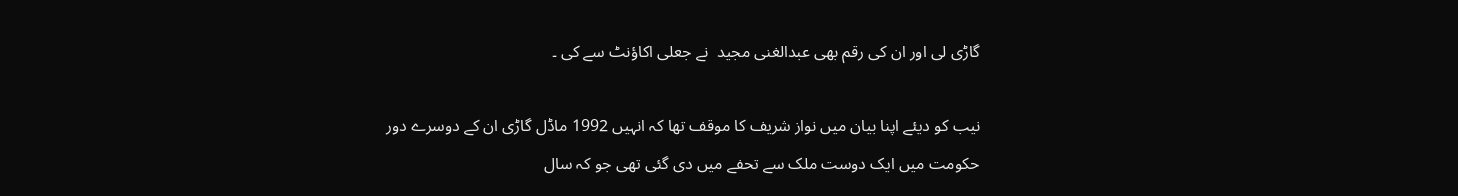گاڑی لی اور ان کی رقم بھی عبدالغنی مجید  نے جعلی اکاؤنٹ سے کی ۔

نیب کو دیئے اپنا بیان میں نواز شریف کا موقف تھا کہ انہیں 1992 ماڈل گاڑی ان کے دوسرے دور حکومت میں ایک دوست ملک سے تحفے میں دی گئی تھی جو کہ سال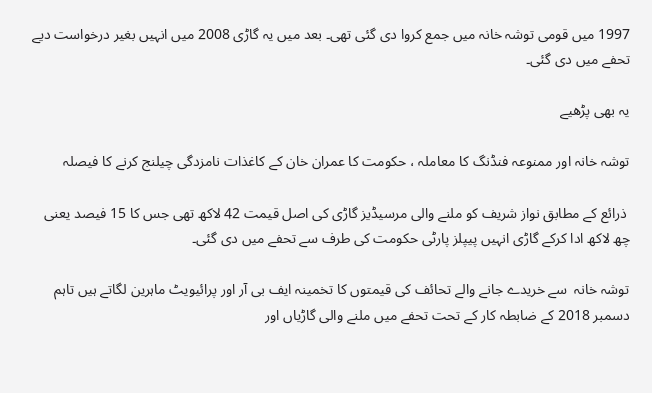1997 میں قومی توشہ خانہ میں جمع کروا دی گئی تھی۔ بعد میں یہ گاڑی 2008 میں انہیں بغیر درخواست دیے تحفے میں دی گئی۔

یہ بھی پڑھیے

توشہ خانہ اور ممنوعہ فنڈنگ کا معاملہ ، حکومت کا عمران خان کے کاغذات نامزدگی چیلنج کرنے کا فیصلہ

 ذرائع کے مطابق نواز شریف کو ملنے والی مرسیڈیز گاڑی کی اصل قیمت 42 لاکھ تھی جس کا 15 فیصد یعنی چھ لاکھ ادا کرکے گاڑی انہیں پیپلز پارٹی حکومت کی طرف سے تحفے میں دی گئی۔

توشہ خانہ  سے خریدے جانے والے تحائف کی قیمتوں کا تخمینہ ایف بی آر اور پرائیویٹ ماہرین لگاتے ہیں تاہم دسمبر 2018 کے ضابطہ کار کے تحت تحفے میں ملنے والی گاڑیاں اور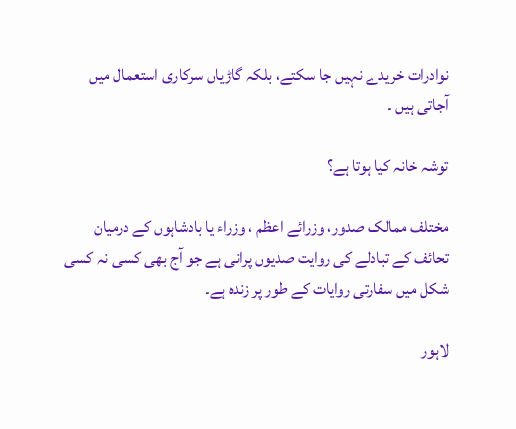نوادرات خریدے نہیں جا سکتے، بلکہ گاڑیاں سرکاری استعمال میں آجاتی ہیں ۔

توشہ خانہ کیا ہوتا ہے؟

مختلف ممالک صدور، وزرائے اعظم ، وزراء یا بادشاہوں کے درمیان تحائف کے تبادلے کی روایت صدیوں پرانی ہے جو آج بھی کسی نہ کسی شکل میں سفارتی روایات کے طور پر زندہ ہے۔

لاہور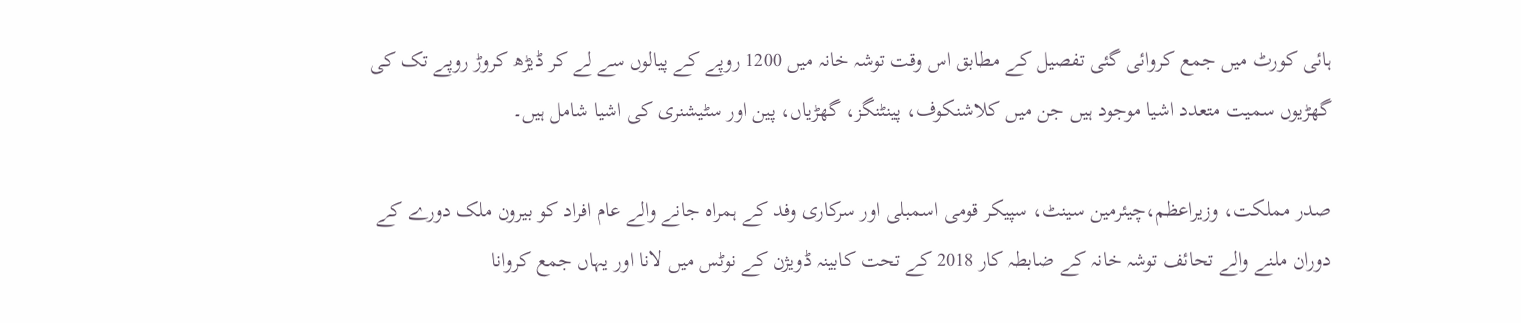ہائی کورٹ میں جمع کروائی گئی تفصیل کے مطابق اس وقت توشہ خانہ میں 1200 روپے کے پیالوں سے لے کر ڈیڑھ کروڑ روپے تک کی گھڑیوں سمیت متعدد اشیا موجود ہیں جن میں کلاشنکوف، پینٹنگز، گھڑیاں، پین اور سٹیشنری کی اشیا شامل ہیں۔

صدر مملکت، وزیراعظم،چیئرمین سینٹ، سپیکر قومی اسمبلی اور سرکاری وفد کے ہمراہ جانے والے عام افراد کو بیرون ملک دورے کے دوران ملنے والے تحائف توشہ خانہ کے ضابطہ کار 2018 کے تحت کابینہ ڈویژن کے نوٹس میں لانا اور یہاں جمع کروانا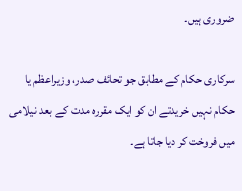ضروری ہیں۔

سرکاری حکام کے مطابق جو تحائف صدر، وزیراعظم یا حکام نہیں خریدتے ان کو ایک مقررہ مدت کے بعد نیلامی میں فروخت کر دیا جاتا ہے۔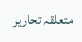متعلقہ تحاریر